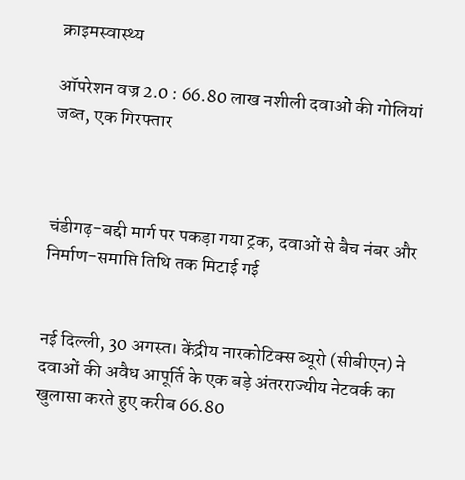क्राइमस्वास्थ्य

ऑपरेशन वज्र 2.0 : 66.80 लाख नशीली दवाओं की गोलियां जब्त, एक गिरफ्तार



चंडीगढ़-बद्दी मार्ग पर पकड़ा गया ट्रक, दवाओं से बैच नंबर और निर्माण-समाप्ति तिथि तक मिटाई गई


नई दिल्ली, 30 अगस्त। केंद्रीय नारकोटिक्स ब्यूरो (सीबीएन) ने दवाओं की अवैध आपूर्ति के एक बड़े अंतरराज्यीय नेटवर्क का खुलासा करते हुए करीब 66.80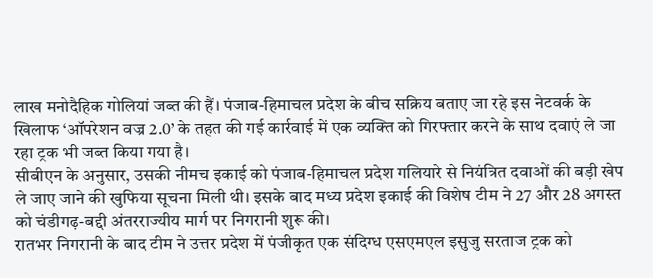लाख मनोदैहिक गोलियां जब्त की हैं। पंजाब-हिमाचल प्रदेश के बीच सक्रिय बताए जा रहे इस नेटवर्क के खिलाफ ‘ऑपरेशन वज्र 2.0’ के तहत की गई कार्रवाई में एक व्यक्ति को गिरफ्तार करने के साथ दवाएं ले जा रहा ट्रक भी जब्त किया गया है।
सीबीएन के अनुसार, उसकी नीमच इकाई को पंजाब-हिमाचल प्रदेश गलियारे से नियंत्रित दवाओं की बड़ी खेप ले जाए जाने की खुफिया सूचना मिली थी। इसके बाद मध्य प्रदेश इकाई की विशेष टीम ने 27 और 28 अगस्त को चंडीगढ़-बद्दी अंतरराज्यीय मार्ग पर निगरानी शुरू की।
रातभर निगरानी के बाद टीम ने उत्तर प्रदेश में पंजीकृत एक संदिग्ध एसएमएल इसुजु सरताज ट्रक को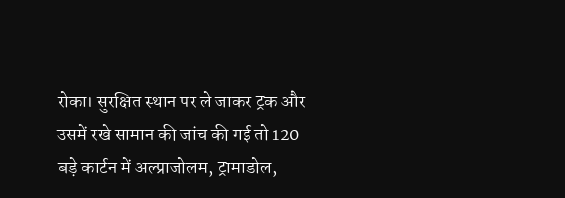रोका। सुरक्षित स्थान पर ले जाकर ट्रक और उसमें रखे सामान की जांच की गई तो 120 बड़े कार्टन में अल्प्राजोलम, ट्रामाडोल,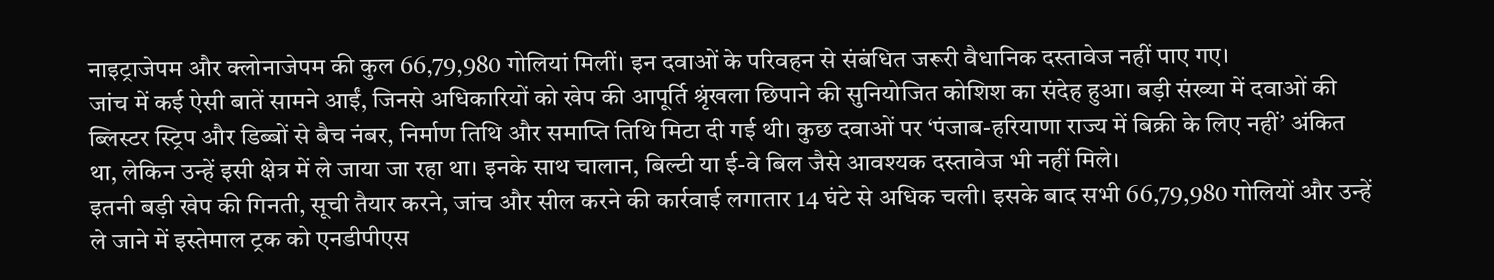नाइट्राजेपम और क्लोनाजेपम की कुल 66,79,980 गोलियां मिलीं। इन दवाओं के परिवहन से संबंधित जरूरी वैधानिक दस्तावेज नहीं पाए गए।
जांच में कई ऐसी बातें सामने आईं, जिनसे अधिकारियों को खेप की आपूर्ति श्रृंखला छिपाने की सुनियोजित कोशिश का संदेह हुआ। बड़ी संख्या में दवाओं की ब्लिस्टर स्ट्रिप और डिब्बों से बैच नंबर, निर्माण तिथि और समाप्ति तिथि मिटा दी गई थी। कुछ दवाओं पर ‘पंजाब-हरियाणा राज्य में बिक्री के लिए नहीं’ अंकित था, लेकिन उन्हें इसी क्षेत्र में ले जाया जा रहा था। इनके साथ चालान, बिल्टी या ई-वे बिल जैसे आवश्यक दस्तावेज भी नहीं मिले।
इतनी बड़ी खेप की गिनती, सूची तैयार करने, जांच और सील करने की कार्रवाई लगातार 14 घंटे से अधिक चली। इसके बाद सभी 66,79,980 गोलियों और उन्हें ले जाने में इस्तेमाल ट्रक को एनडीपीएस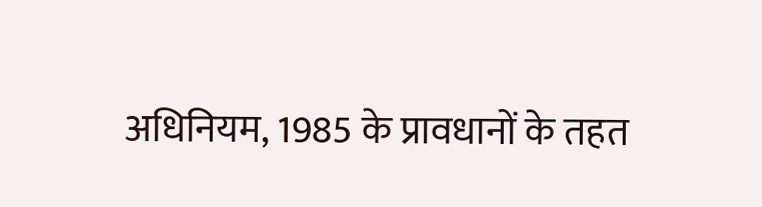अधिनियम, 1985 के प्रावधानों के तहत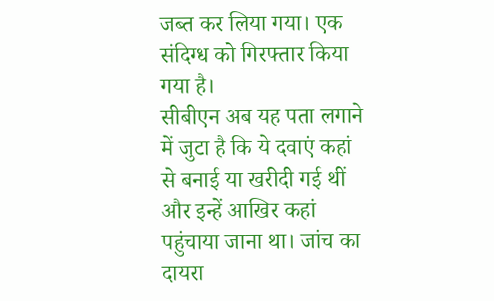जब्त कर लिया गया। एक संदिग्ध को गिरफ्तार किया गया है।
सीबीएन अब यह पता लगाने में जुटा है कि ये दवाएं कहां से बनाई या खरीदी गई थीं और इन्हें आखिर कहां पहुंचाया जाना था। जांच का दायरा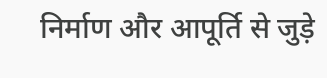निर्माण और आपूर्ति से जुड़े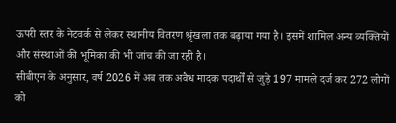ऊपरी स्तर के नेटवर्क से लेकर स्थानीय वितरण श्रृंखला तक बढ़ाया गया है। इसमें शामिल अन्य व्यक्तियों और संस्थाओं की भूमिका की भी जांच की जा रही है।
सीबीएन के अनुसार, वर्ष 2026 में अब तक अवैध मादक पदार्थों से जुड़े 197 मामले दर्ज कर 272 लोगों को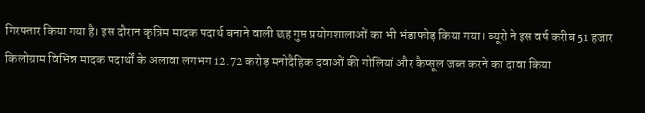गिरफ्तार किया गया है। इस दौरान कृत्रिम मादक पदार्थ बनाने वाली छह गुप्त प्रयोगशालाओं का भी भंडाफोड़ किया गया। ब्यूरो ने इस वर्ष करीब 51 हजार किलोग्राम विभिन्न मादक पदार्थों के अलावा लगभग 12.72 करोड़ मनोदैहिक दवाओं की गोलियां और कैप्सूल जब्त करने का दावा किया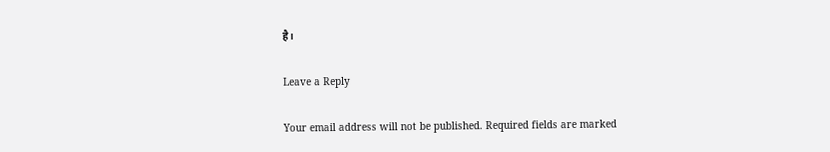है।

Leave a Reply

Your email address will not be published. Required fields are marked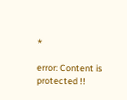*

error: Content is protected !!